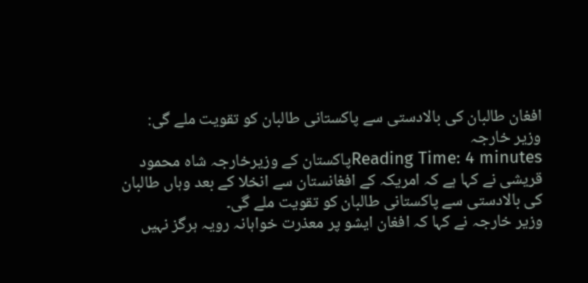افغان طالبان کی بالادستی سے پاکستانی طالبان کو تقویت ملے گی: وزیر خارجہ
Reading Time: 4 minutesپاکستان کے وزیرخارجہ شاہ محمود قریشی نے کہا ہے کہ امریکہ کے افغانستان سے انخلا کے بعد وہاں طالبان کی بالادستی سے پاکستانی طالبان کو تقویت ملے گی۔
وزیر خارجہ نے کہا کہ افغان ایشو پر معذرت خواہانہ رویہ ہرگز نہیں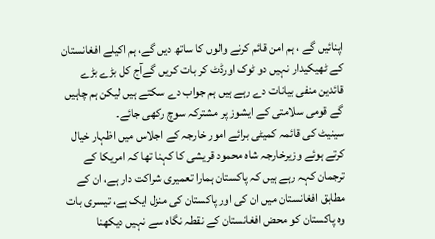اپنائیں گے ، ہم امن قائم کرنے والوں کا ساتھ دیں گے، ہم اکیلے افغانستان کے ٹھیکیدار نہیں دو ٹوک اورڈٹ کر بات کریں گےآج کل بڑے بڑے قائدین منفی بیانات دے رہے ہیں ہم جواب دے سکتے ہیں لیکن ہم چاہیں گے قومی سلامتی کے ایشوز پر مشترکہ سوچ رکھی جائے۔
سینیٹ کی قائمہ کمیٹی برائے امور خارجہ کے اجلاس میں اظہار خیال کرتے ہوئے وزیرخارجہ شاہ محمود قریشی کا کہنا تھا کہ امریکا کے ترجمان کہہ رہے ہیں کہ پاکستان ہمارا تعمیری شراکت دار ہے، ان کے مطابق افغانستان میں ان کی اور پاکستان کی منزل ایک ہے، تیسری بات وہ پاکستان کو محض افغانستان کے نقطہ نگاہ سے نہیں دیکھنا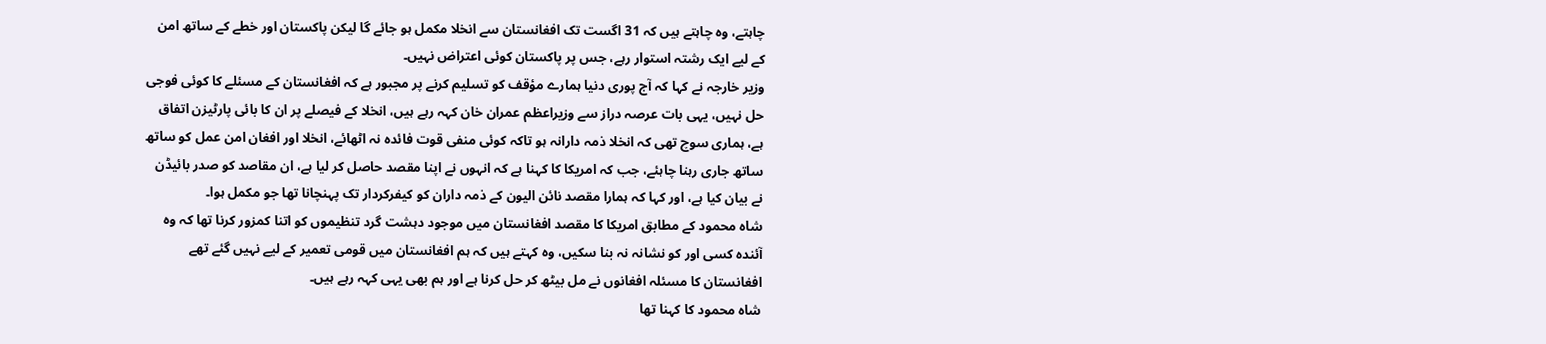چاہتے، وہ چاہتے ہیں کہ 31 اگست تک افغانستان سے انخلا مکمل ہو جائے گا لیکن پاکستان اور خطے کے ساتھ امن کے لیے ایک رشتہ استوار رہے، جس پر پاکستان کوئی اعتراض نہیں۔
وزیر خارجہ نے کہا کہ آج پوری دنیا ہمارے مؤقف کو تسلیم کرنے پر مجبور ہے کہ افغانستان کے مسئلے کا کوئی فوجی حل نہیں، یہی بات عرصہ دراز سے وزیراعظم عمران خان کہہ رہے ہیں، انخلا کے فیصلے پر ان کا بائی پارٹیزن اتفاق ہے، ہماری سوچ تھی کہ انخلا ذمہ دارانہ ہو تاکہ کوئی منفی قوت فائدہ نہ اٹھائے، انخلا اور افغان امن عمل کو ساتھ ساتھ جاری رہنا چاہئے، جب کہ امریکا کا کہنا ہے کہ انہوں نے اپنا مقصد حاصل کر لیا ہے، ان مقاصد کو صدر بائیڈن نے بیان کیا ہے، اور کہا کہ ہمارا مقصد نائن الیون کے ذمہ داران کو کیفرکردار تک پہنچانا تھا جو مکمل ہوا۔
شاہ محمود کے مطابق امریکا کا مقصد افغانستان میں موجود دہشت گرد تنظیموں کو اتنا کمزور کرنا تھا کہ وہ آئندہ کسی اور کو نشانہ نہ بنا سکیں، وہ کہتے ہیں کہ ہم افغانستان میں قومی تعمیر کے لیے نہیں گئے تھے افغانستان کا مسئلہ افغانوں نے مل بیٹھ کر حل کرنا ہے اور ہم بھی یہی کہہ رہے ہیں۔
شاہ محمود کا کہنا تھا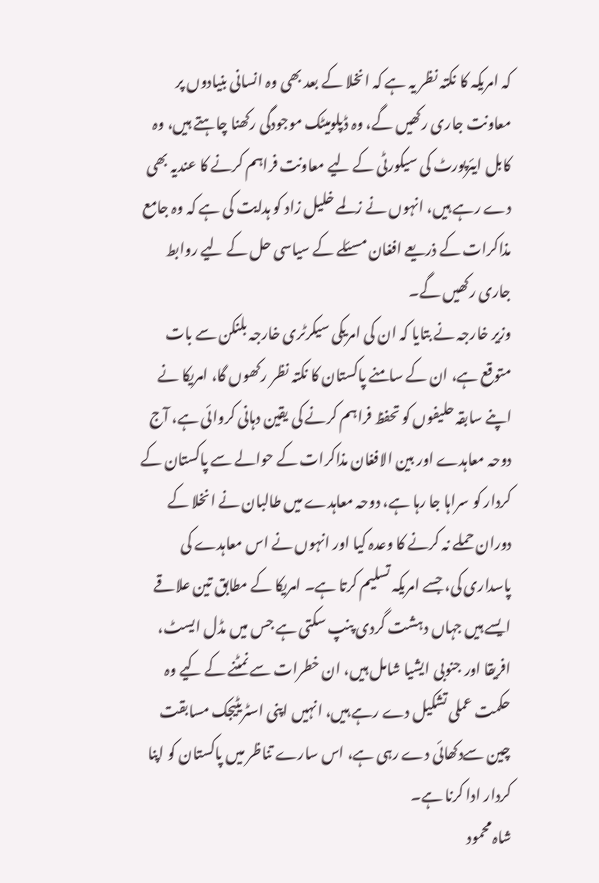کہ امریکہ کا نکتہ نظر یہ ہے کہ انخلا کے بعد بھی وہ انسانی بنیادوں پر معاونت جاری رکھیں گے، وہ ڈپلومیٹک موجودگی رکھنا چاہتے ہیں، وہ کابل ایئرپورٹ کی سیکورٹی کے لیے معاونت فراہم کرنے کا عندیہ بھی دے رہے ہیں، انہوں نے زلمے خلیل زاد کو ہدایت کی ہے کہ وہ جامع مذاکرات کے ذریعے افغان مسئلے کے سیاسی حل کے لیے روابط جاری رکھیں گے۔
وزیر خارجہ نے بتایا کہ ان کی امریکی سیکرٹری خارجہ بلنکن سے بات متوقع ہے، ان کے سامنے پاکستان کا نکتہ نظر رکھوں گا، امریکا نے اپنے سابقہ حلیفوں کو تحفظ فراہم کرنے کی یقین دہانی کروائی ہے، آج دوحہ معاہدے اور بین الافغان مذاکرات کے حوالے سے پاکستان کے کردار کو سراہا جا رہا ہے، دوحہ معاہدے میں طالبان نے انخلا کے دوران حملے نہ کرنے کا وعدہ کیا اور انہوں نے اس معاہدے کی پاسداری کی، جسے امریکہ تسلیم کرتا ہے۔ امریکا کے مطابق تین علاقے ایسے ہیں جہاں دہشت گردی پنپ سکتی ہے جس میں مڈل ایسٹ، افریقا اور جنوبی ایشیا شامل ہیں، ان خطرات سے نمٹنے کے کیے وہ حکمت عملی تشکیل دے رہے ہیں، انہیں اپنی اسٹریٹیجک مسابقت چین سےدکھائی دے رہی ہے، اس سارے تناظر میں پاکستان کو اپنا کردار ادا کرنا ہے۔
شاہ محمود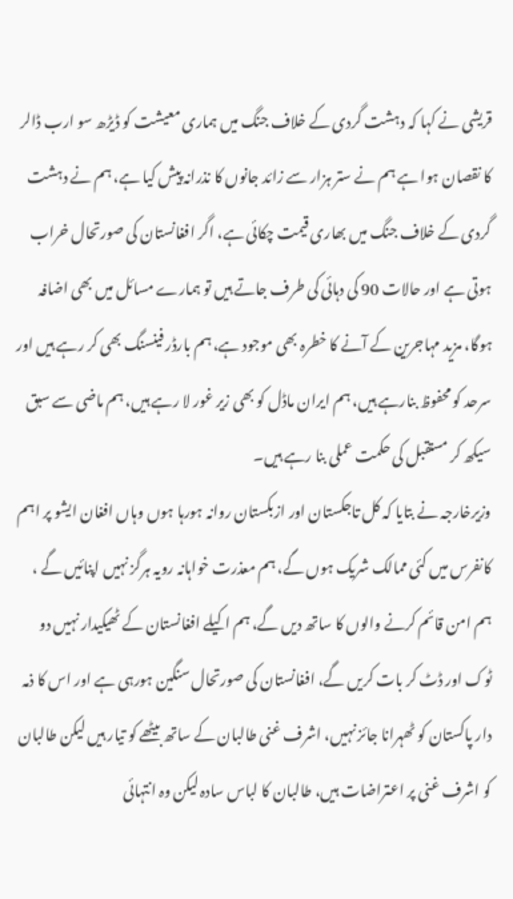قریشی نے کہا کہ دہشت گردی کے خلاف جنگ میں ہماری معیشت کو ڈیڑھ سو ارب ڈالر کا نقصان ہوا ہے ہم نے ستر ہزار سے زائد جانوں کا نذرانہ پیش کیا ہے، ہم نے دہشت گردی کے خلاف جنگ میں بھاری قیمت چکائی ہے، اگر افغانستان کی صورتحال خراب ہوتی ہے اور حالات 90 کی دہائی کی طرف جاتے ہیں تو ہمارے مسائل میں بھی اضافہ ہوگا، مزید مہاجرین کے آنے کا خطرہ بھی موجود ہے، ہم بارڈر فینسنگ بھی کر رہے ہیں اور سرحد کو محفوظ بنارہے ہیں، ہم ایران ماڈل کو بھی زیر غور لا رہے ہیں، ہم ماضی سے سبق سیکھ کر مستقبل کی حکمت عملی بنا رہے ہیں۔
وزیرخارجہ نے بتایا کہ کل تاجکستان اور ازبکستان روانہ ہورہا ہوں وہاں افغان ایشو پر اہم کانفرس میں کئی ممالک شریک ہوں گے، ہم معذرت خواہانہ رویہ ہرگز نہیں اپنائیں گے ، ہم امن قائم کرنے والوں کا ساتھ دیں گے، ہم اکیلے افغانستان کے ٹھیکیدار نہیں دو ٹوک اور ڈٹ کر بات کریں گے، افغانستان کی صورتحال سنگین ہورہی ہے اور اس کا ذمہ دار پاکستان کو ٹھہرانا جائز نہیں، اشرف غنی طالبان کے ساتھ بیٹھے کو تیار ہیں لیکن طالبان کو اشرف غنی پر اعتراضات ہیں، طالبان کا لباس سادہ لیکن وہ انتہائی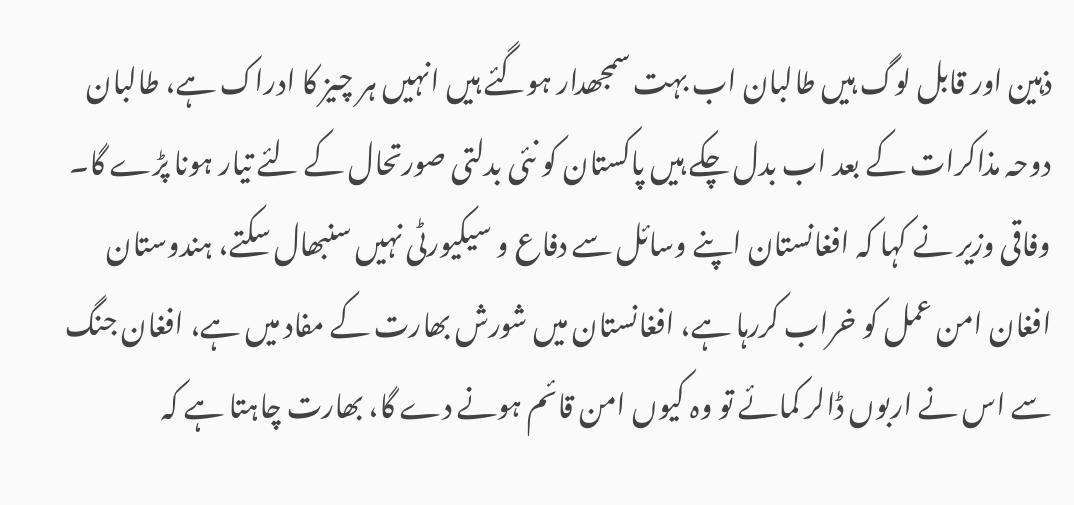ذہین اور قابل لوگ ہیں طالبان اب بہت سمجھدار ہوگئے ہیں انہیں ہر چیز کا ادراک ہے، طالبان دوحہ مذاکرات کے بعد اب بدل چکے ہیں پاکستان کو نئی بدلتی صورتحال کے لئے تیار ہونا پڑے گا۔
وفاقی وزیر نے کہا کہ افغانستان اپنے وسائل سے دفاع و سیکیورٹی نہیں سنبھال سکتے، ہندوستان افغان امن عمل کو خراب کررہا ہے، افغانستان میں شورش بھارت کے مفاد میں ہے، افغان جنگ سے اس نے اربوں ڈالر کمائے تو وہ کیوں امن قائم ہونے دے گا، بھارت چاہتا ہے کہ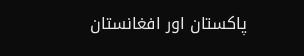پاکستان اور افغانستان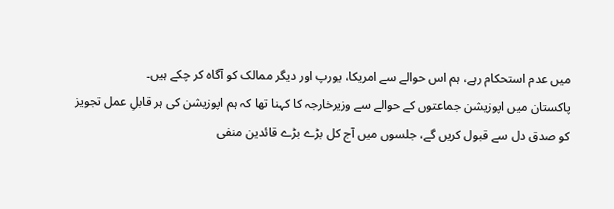میں عدم استحکام رہے، ہم اس حوالے سے امریکا، یورپ اور دیگر ممالک کو آگاہ کر چکے ہیں۔
پاکستان میں اپوزیشن جماعتوں کے حوالے سے وزیرخارجہ کا کہنا تھا کہ ہم اپوزیشن کی ہر قابلِ عمل تجویز کو صدق دل سے قبول کریں گے، جلسوں میں آج کل بڑے بڑے قائدین منفی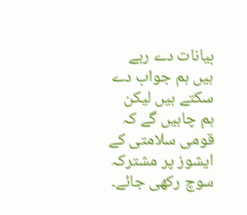بیانات دے رہے ہیں ہم جواب دے سکتے ہیں لیکن ہم چاہیں گے کہ قومی سلامتی کے ایشوز پر مشترکہ سوچ رکھی جائے۔